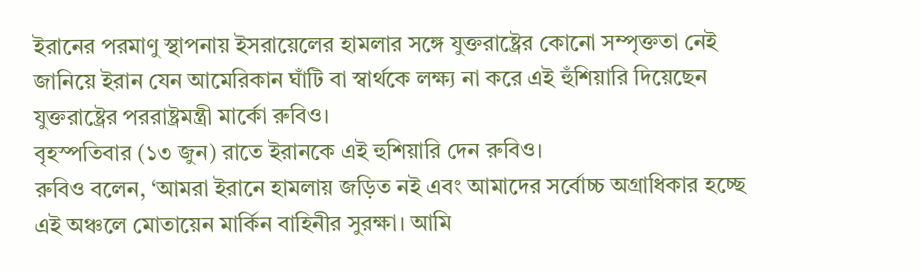ইরানের পরমাণু স্থাপনায় ইসরায়েলের হামলার সঙ্গে যুক্তরাষ্ট্রের কোনো সম্পৃক্ততা নেই জানিয়ে ইরান যেন আমেরিকান ঘাঁটি বা স্বার্থকে লক্ষ্য না করে এই হুঁশিয়ারি দিয়েছেন যুক্তরাষ্ট্রের পররাষ্ট্রমন্ত্রী মার্কো রুবিও।
বৃহস্পতিবার (১৩ জুন) রাতে ইরানকে এই হুশিয়ারি দেন রুবিও।
রুবিও বলেন, ‘আমরা ইরানে হামলায় জড়িত নই এবং আমাদের সর্বোচ্চ অগ্রাধিকার হচ্ছে এই অঞ্চলে মোতায়েন মার্কিন বাহিনীর সুরক্ষা। আমি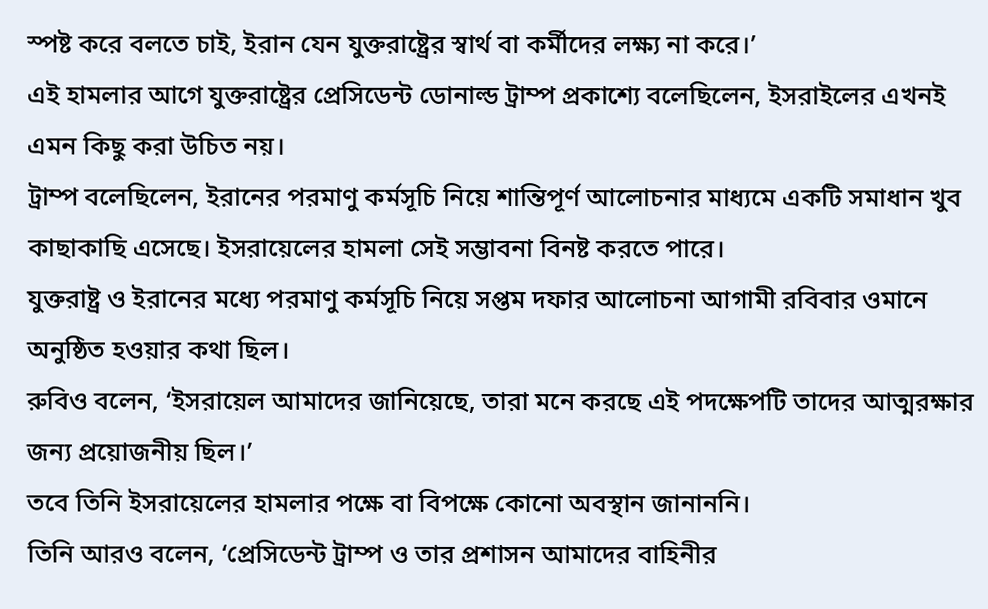স্পষ্ট করে বলতে চাই, ইরান যেন যুক্তরাষ্ট্রের স্বার্থ বা কর্মীদের লক্ষ্য না করে।’
এই হামলার আগে যুক্তরাষ্ট্রের প্রেসিডেন্ট ডোনাল্ড ট্রাম্প প্রকাশ্যে বলেছিলেন, ইসরাইলের এখনই এমন কিছু করা উচিত নয়।
ট্রাম্প বলেছিলেন, ইরানের পরমাণু কর্মসূচি নিয়ে শান্তিপূর্ণ আলোচনার মাধ্যমে একটি সমাধান খুব কাছাকাছি এসেছে। ইসরায়েলের হামলা সেই সম্ভাবনা বিনষ্ট করতে পারে।
যুক্তরাষ্ট্র ও ইরানের মধ্যে পরমাণু কর্মসূচি নিয়ে সপ্তম দফার আলোচনা আগামী রবিবার ওমানে অনুষ্ঠিত হওয়ার কথা ছিল।
রুবিও বলেন, ‘ইসরায়েল আমাদের জানিয়েছে, তারা মনে করছে এই পদক্ষেপটি তাদের আত্মরক্ষার জন্য প্রয়োজনীয় ছিল।’
তবে তিনি ইসরায়েলের হামলার পক্ষে বা বিপক্ষে কোনো অবস্থান জানাননি।
তিনি আরও বলেন, ‘প্রেসিডেন্ট ট্রাম্প ও তার প্রশাসন আমাদের বাহিনীর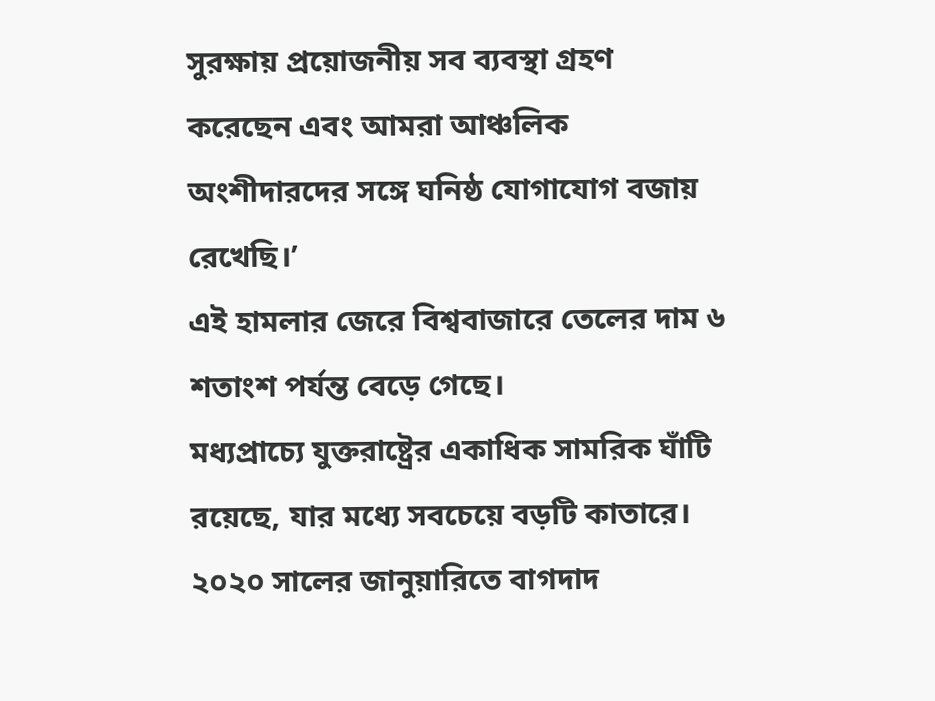সুরক্ষায় প্রয়োজনীয় সব ব্যবস্থা গ্রহণ করেছেন এবং আমরা আঞ্চলিক অংশীদারদের সঙ্গে ঘনিষ্ঠ যোগাযোগ বজায় রেখেছি।’
এই হামলার জেরে বিশ্ববাজারে তেলের দাম ৬ শতাংশ পর্যন্ত বেড়ে গেছে।
মধ্যপ্রাচ্যে যুক্তরাষ্ট্রের একাধিক সামরিক ঘাঁটি রয়েছে, যার মধ্যে সবচেয়ে বড়টি কাতারে।
২০২০ সালের জানুয়ারিতে বাগদাদ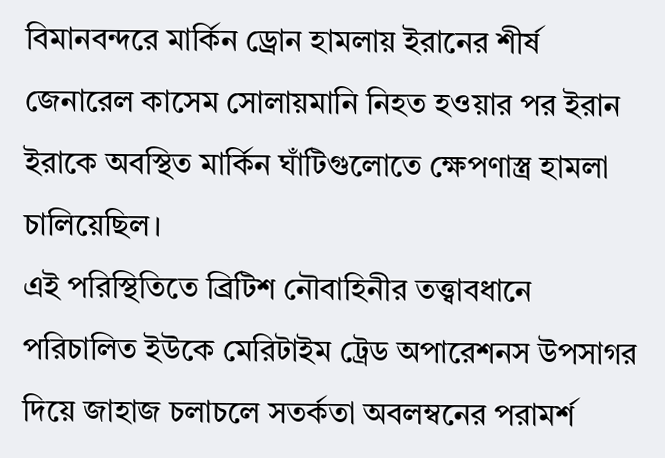বিমানবন্দরে মার্কিন ড্রোন হামলায় ইরানের শীর্ষ জেনারেল কাসেম সোলায়মানি নিহত হওয়ার পর ইরান ইরাকে অবস্থিত মার্কিন ঘাঁটিগুলোতে ক্ষেপণাস্ত্র হামলা চালিয়েছিল।
এই পরিস্থিতিতে ব্রিটিশ নৌবাহিনীর তত্ত্বাবধানে পরিচালিত ইউকে মেরিটাইম ট্রেড অপারেশনস উপসাগর দিয়ে জাহাজ চলাচলে সতর্কতা অবলম্বনের পরামর্শ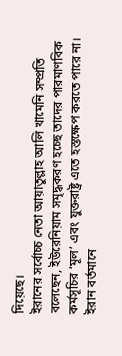দিয়েছে।
ইরানের সর্বোচ্চ নেতা আয়াতুল্লাহ আলি খামেনি সম্প্রতি বলেছেন, ইউরেনিয়াম সমৃদ্ধকরণ হচ্ছে তাদের পারমাণবিক কর্মসূচির ‘মূল’ এবং যুক্তরাষ্ট্র এতে হস্তক্ষেপ করতে পারে না।
ইরান বর্তমানে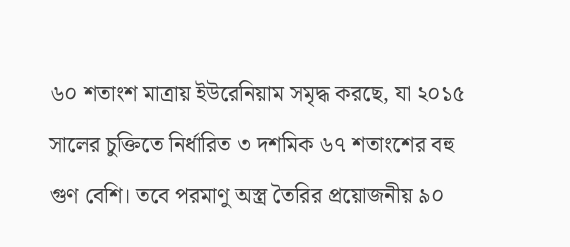৬০ শতাংশ মাত্রায় ইউরেনিয়াম সমৃদ্ধ করছে, যা ২০১৫ সালের চুক্তিতে নির্ধারিত ৩ দশমিক ৬৭ শতাংশের বহু গুণ বেশি। তবে পরমাণু অস্ত্র তৈরির প্রয়োজনীয় ৯০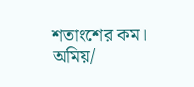শতাংশের কম।
অমিয়/